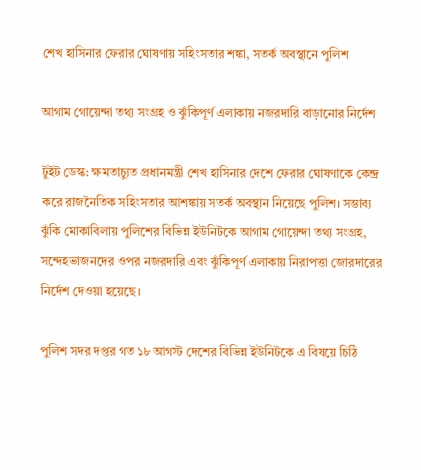শেখ হাসিনার ফেরার ঘোষণায় সহিংসতার শঙ্কা, সতর্ক অবস্থানে পুলিশ

আগাম গোয়েন্দা তথ্য সংগ্রহ ও ঝুঁকিপূর্ণ এলাকায় নজরদারি বাড়ানোর নির্দেশ

টুইট ডেস্ক: ক্ষমতাচ্যুত প্রধানমন্ত্রী শেখ হাসিনার দেশে ফেরার ঘোষণাকে কেন্দ্র করে রাজনৈতিক সহিংসতার আশঙ্কায় সতর্ক অবস্থান নিয়েছে পুলিশ। সম্ভাব্য ঝুঁকি মোকাবিলায় পুলিশের বিভিন্ন ইউনিটকে আগাম গোয়েন্দা তথ্য সংগ্রহ, সন্দেহভাজনদের ওপর নজরদারি এবং ঝুঁকিপূর্ণ এলাকায় নিরাপত্তা জোরদারের নির্দেশ দেওয়া হয়েছে।

পুলিশ সদর দপ্তর গত ১৮ আগস্ট দেশের বিভিন্ন ইউনিটকে এ বিষয়ে চিঠি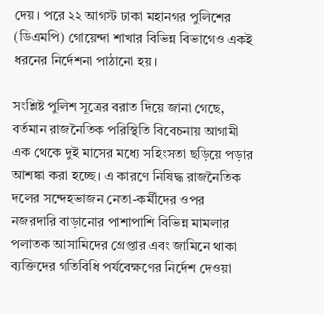দেয়। পরে ২২ আগস্ট ঢাকা মহানগর পুলিশের (ডিএমপি) গোয়েন্দা শাখার বিভিন্ন বিভাগেও একই ধরনের নির্দেশনা পাঠানো হয়।

সংশ্লিষ্ট পুলিশ সূত্রের বরাত দিয়ে জানা গেছে, বর্তমান রাজনৈতিক পরিস্থিতি বিবেচনায় আগামী এক থেকে দুই মাসের মধ্যে সহিংসতা ছড়িয়ে পড়ার আশঙ্কা করা হচ্ছে। এ কারণে নিষিদ্ধ রাজনৈতিক দলের সন্দেহভাজন নেতা-কর্মীদের ওপর নজরদারি বাড়ানোর পাশাপাশি বিভিন্ন মামলার পলাতক আসামিদের গ্রেপ্তার এবং জামিনে থাকা ব্যক্তিদের গতিবিধি পর্যবেক্ষণের নির্দেশ দেওয়া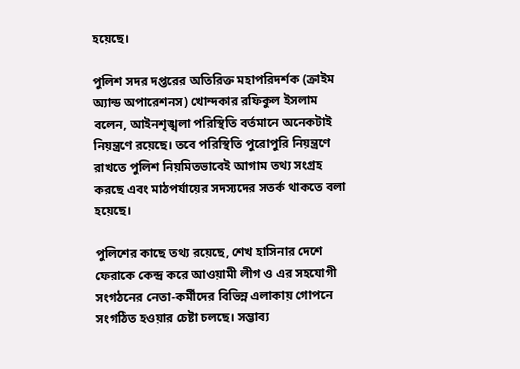হয়েছে।

পুলিশ সদর দপ্তরের অতিরিক্ত মহাপরিদর্শক (ক্রাইম অ্যান্ড অপারেশনস) খোন্দকার রফিকুল ইসলাম বলেন, আইনশৃঙ্খলা পরিস্থিতি বর্তমানে অনেকটাই নিয়ন্ত্রণে রয়েছে। তবে পরিস্থিতি পুরোপুরি নিয়ন্ত্রণে রাখতে পুলিশ নিয়মিতভাবেই আগাম তথ্য সংগ্রহ করছে এবং মাঠপর্যায়ের সদস্যদের সতর্ক থাকতে বলা হয়েছে।

পুলিশের কাছে তথ্য রয়েছে, শেখ হাসিনার দেশে ফেরাকে কেন্দ্র করে আওয়ামী লীগ ও এর সহযোগী সংগঠনের নেতা-কর্মীদের বিভিন্ন এলাকায় গোপনে সংগঠিত হওয়ার চেষ্টা চলছে। সম্ভাব্য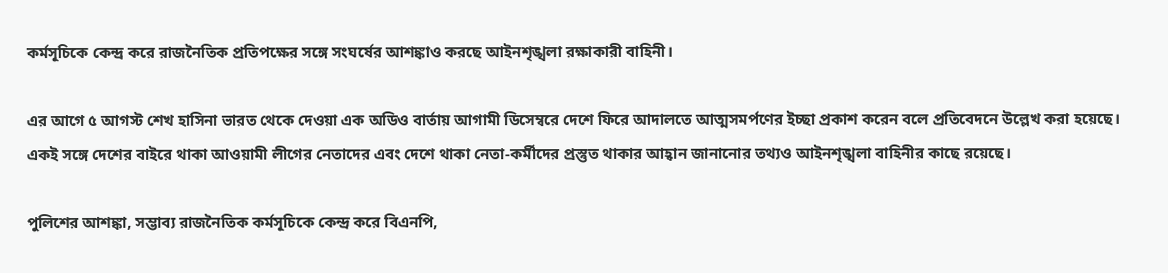কর্মসূচিকে কেন্দ্র করে রাজনৈতিক প্রতিপক্ষের সঙ্গে সংঘর্ষের আশঙ্কাও করছে আইনশৃঙ্খলা রক্ষাকারী বাহিনী।

এর আগে ৫ আগস্ট শেখ হাসিনা ভারত থেকে দেওয়া এক অডিও বার্তায় আগামী ডিসেম্বরে দেশে ফিরে আদালতে আত্মসমর্পণের ইচ্ছা প্রকাশ করেন বলে প্রতিবেদনে উল্লেখ করা হয়েছে। একই সঙ্গে দেশের বাইরে থাকা আওয়ামী লীগের নেতাদের এবং দেশে থাকা নেতা-কর্মীদের প্রস্তুত থাকার আহ্বান জানানোর তথ্যও আইনশৃঙ্খলা বাহিনীর কাছে রয়েছে।

পুলিশের আশঙ্কা, সম্ভাব্য রাজনৈতিক কর্মসূচিকে কেন্দ্র করে বিএনপি,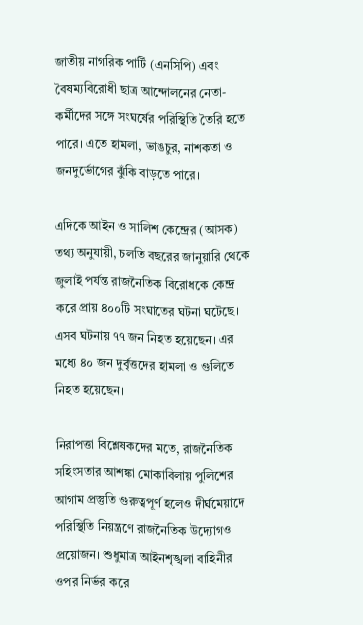জাতীয় নাগরিক পার্টি (এনসিপি) এবং বৈষম্যবিরোধী ছাত্র আন্দোলনের নেতা-কর্মীদের সঙ্গে সংঘর্ষের পরিস্থিতি তৈরি হতে পারে। এতে হামলা, ভাঙচুর, নাশকতা ও জনদুর্ভোগের ঝুঁকি বাড়তে পারে।

এদিকে আইন ও সালিশ কেন্দ্রের (আসক) তথ্য অনুযায়ী, চলতি বছরের জানুয়ারি থেকে জুলাই পর্যন্ত রাজনৈতিক বিরোধকে কেন্দ্র করে প্রায় ৪০০টি সংঘাতের ঘটনা ঘটেছে। এসব ঘটনায় ৭৭ জন নিহত হয়েছেন। এর মধ্যে ৪০ জন দুর্বৃত্তদের হামলা ও গুলিতে নিহত হয়েছেন।

নিরাপত্তা বিশ্লেষকদের মতে, রাজনৈতিক সহিংসতার আশঙ্কা মোকাবিলায় পুলিশের আগাম প্রস্তুতি গুরুত্বপূর্ণ হলেও দীর্ঘমেয়াদে পরিস্থিতি নিয়ন্ত্রণে রাজনৈতিক উদ্যোগও প্রয়োজন। শুধুমাত্র আইনশৃঙ্খলা বাহিনীর ওপর নির্ভর করে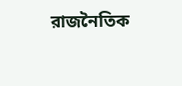রাজনৈতিক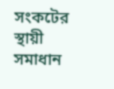সংকটের স্থায়ী সমাধান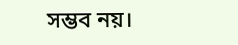সম্ভব নয়।